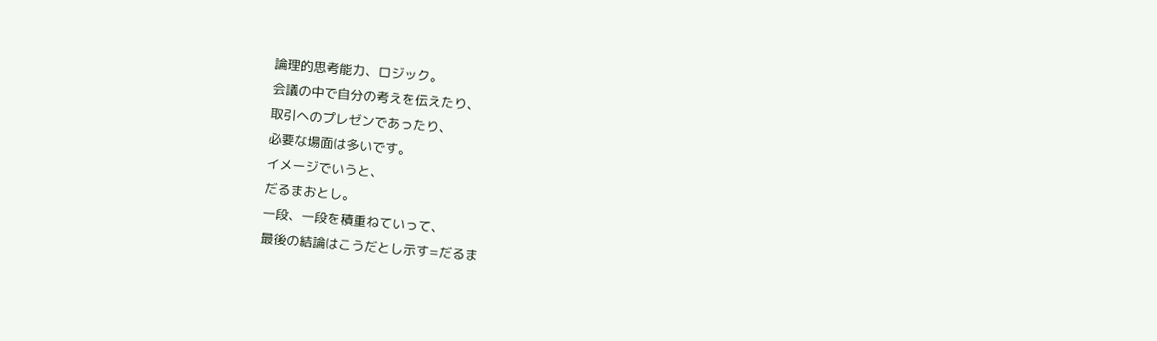論理的思考能力、ロジック。
会議の中で自分の考えを伝えたり、
取引へのプレゼンであったり、
必要な場面は多いです。
イメージでいうと、
だるまおとし。
一段、一段を積重ねていって、
最後の結論はこうだとし示す=だるま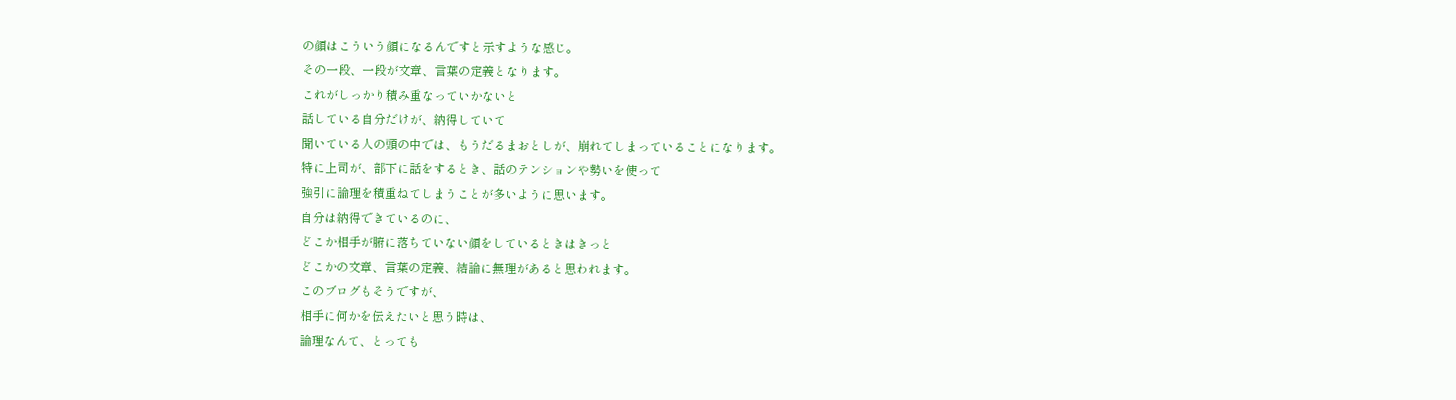の顔はこういう顔になるんですと示すような感じ。
その一段、一段が文章、言葉の定義となります。
これがしっかり積み重なっていかないと
話している自分だけが、納得していて
聞いている人の頭の中では、もうだるまおとしが、崩れてしまっていることになります。
特に上司が、部下に話をするとき、話のテンションや勢いを使って
強引に論理を積重ねてしまうことが多いように思います。
自分は納得できているのに、
どこか相手が腑に落ちていない顔をしているときはきっと
どこかの文章、言葉の定義、結論に無理があると思われます。
このブログもそうですが、
相手に何かを伝えたいと思う時は、
論理なんて、とっても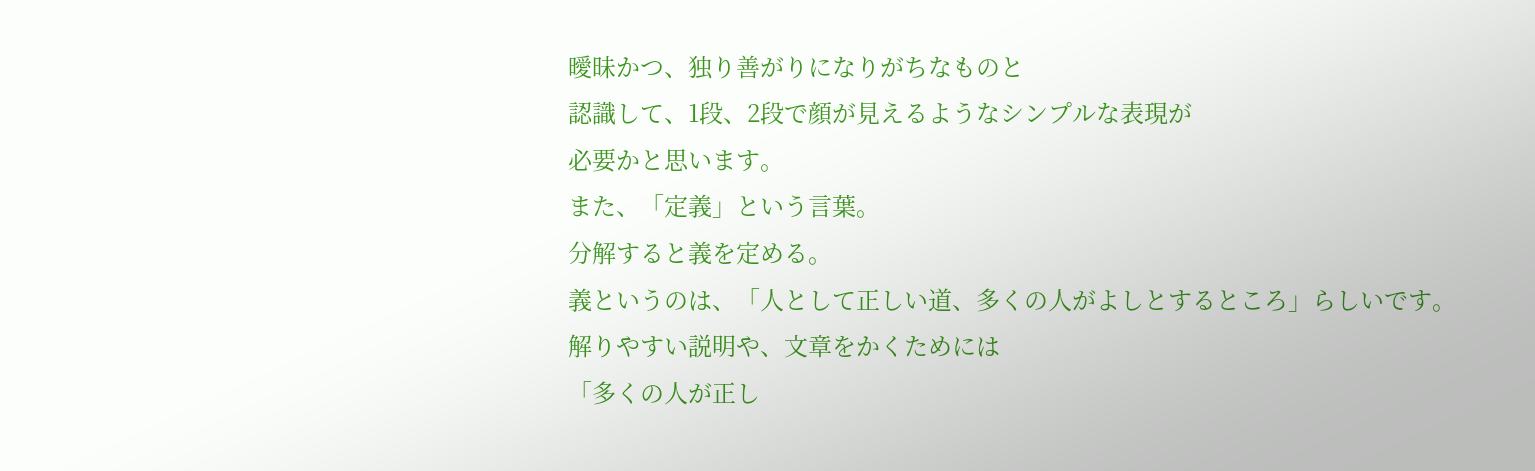曖昧かつ、独り善がりになりがちなものと
認識して、1段、2段で顔が見えるようなシンプルな表現が
必要かと思います。
また、「定義」という言葉。
分解すると義を定める。
義というのは、「人として正しい道、多くの人がよしとするところ」らしいです。
解りやすい説明や、文章をかくためには
「多くの人が正し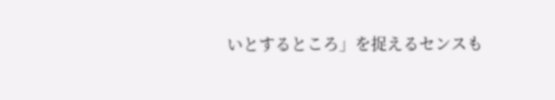いとするところ」を捉えるセンスも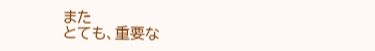また
とても、重要な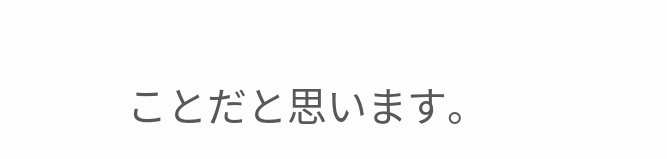ことだと思います。